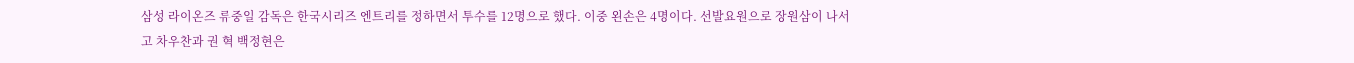삼성 라이온즈 류중일 감독은 한국시리즈 엔트리를 정하면서 투수를 12명으로 했다. 이중 왼손은 4명이다. 선발요원으로 장원삼이 나서고 차우찬과 권 혁 백정현은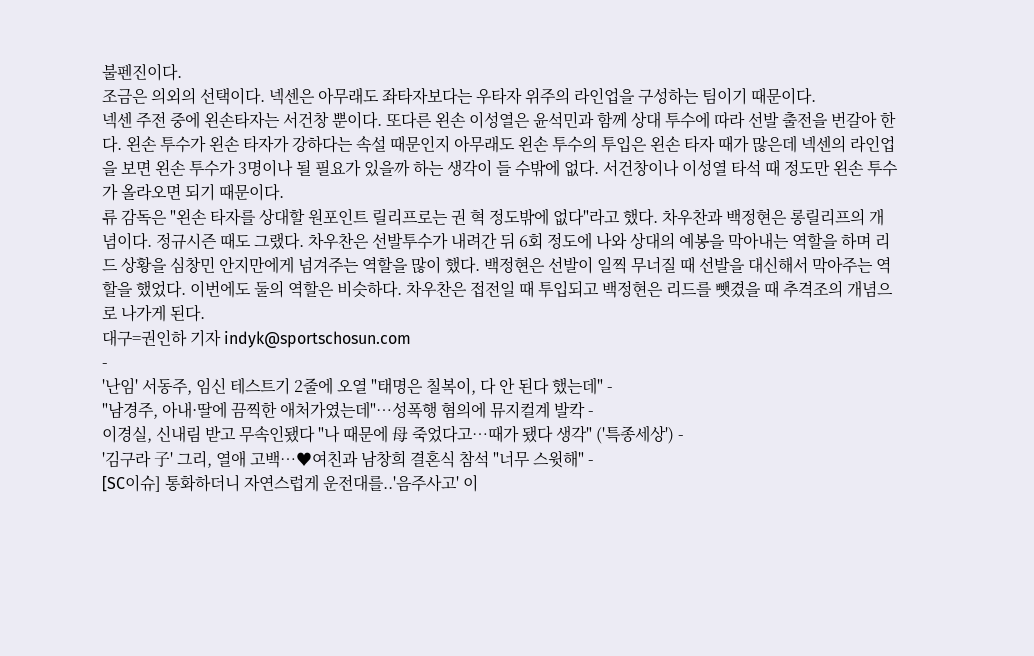불펜진이다.
조금은 의외의 선택이다. 넥센은 아무래도 좌타자보다는 우타자 위주의 라인업을 구성하는 팀이기 때문이다.
넥센 주전 중에 왼손타자는 서건창 뿐이다. 또다른 왼손 이성열은 윤석민과 함께 상대 투수에 따라 선발 출전을 번갈아 한다. 왼손 투수가 왼손 타자가 강하다는 속설 때문인지 아무래도 왼손 투수의 투입은 왼손 타자 때가 많은데 넥센의 라인업을 보면 왼손 투수가 3명이나 될 필요가 있을까 하는 생각이 들 수밖에 없다. 서건창이나 이성열 타석 때 정도만 왼손 투수가 올라오면 되기 때문이다.
류 감독은 "왼손 타자를 상대할 원포인트 릴리프로는 권 혁 정도밖에 없다"라고 했다. 차우찬과 백정현은 롱릴리프의 개념이다. 정규시즌 때도 그랬다. 차우찬은 선발투수가 내려간 뒤 6회 정도에 나와 상대의 예봉을 막아내는 역할을 하며 리드 상황을 심창민 안지만에게 넘겨주는 역할을 많이 했다. 백정현은 선발이 일찍 무너질 때 선발을 대신해서 막아주는 역할을 했었다. 이번에도 둘의 역할은 비슷하다. 차우찬은 접전일 때 투입되고 백정현은 리드를 뺏겼을 때 추격조의 개념으로 나가게 된다.
대구=권인하 기자 indyk@sportschosun.com
-
'난임' 서동주, 임신 테스트기 2줄에 오열 "태명은 칠복이, 다 안 된다 했는데" -
"남경주, 아내·딸에 끔찍한 애처가였는데"…성폭행 혐의에 뮤지컬계 발칵 -
이경실, 신내림 받고 무속인됐다 "나 때문에 母 죽었다고…때가 됐다 생각" ('특종세상') -
'김구라 子' 그리, 열애 고백…♥여친과 남창희 결혼식 참석 "너무 스윗해" -
[SC이슈] 통화하더니 자연스럽게 운전대를..'음주사고' 이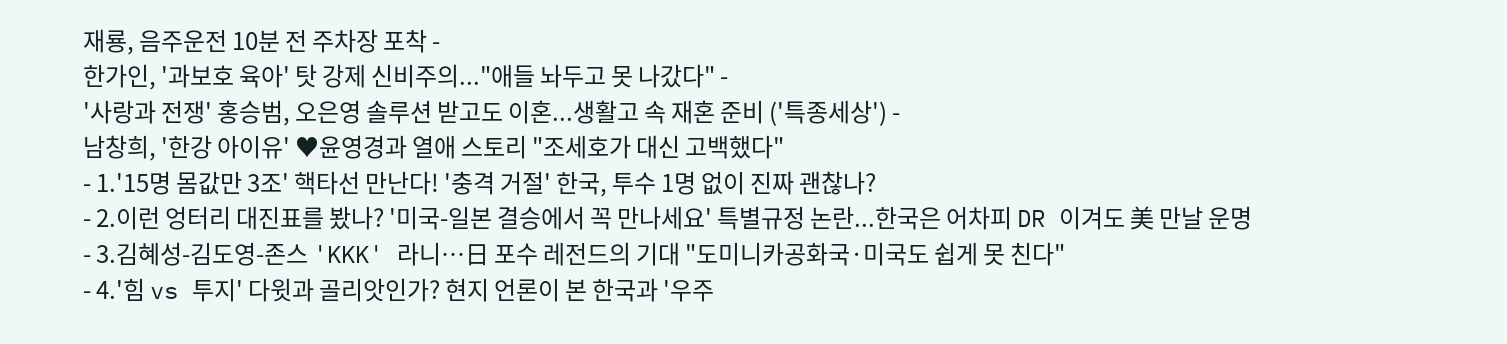재룡, 음주운전 10분 전 주차장 포착 -
한가인, '과보호 육아' 탓 강제 신비주의..."애들 놔두고 못 나갔다" -
'사랑과 전쟁' 홍승범, 오은영 솔루션 받고도 이혼...생활고 속 재혼 준비 ('특종세상') -
남창희, '한강 아이유' ♥윤영경과 열애 스토리 "조세호가 대신 고백했다"
- 1.'15명 몸값만 3조' 핵타선 만난다! '충격 거절' 한국, 투수 1명 없이 진짜 괜찮나?
- 2.이런 엉터리 대진표를 봤나? '미국-일본 결승에서 꼭 만나세요' 특별규정 논란...한국은 어차피 DR 이겨도 美 만날 운명
- 3.김혜성-김도영-존스 'KKK' 라니…日 포수 레전드의 기대 "도미니카공화국·미국도 쉽게 못 친다"
- 4.'힘 vs 투지' 다윗과 골리앗인가? 현지 언론이 본 한국과 '우주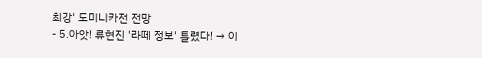최강' 도미니카전 전망
- 5.아앗! 류현진 '라떼 정보' 틀렸다! → 이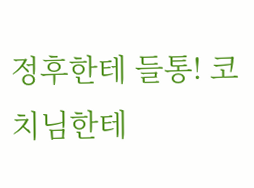정후한테 들통! 코치님한테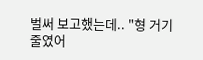벌써 보고했는데.. "형 거기 줄였어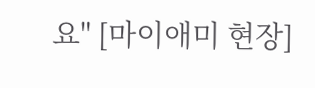요" [마이애미 현장]